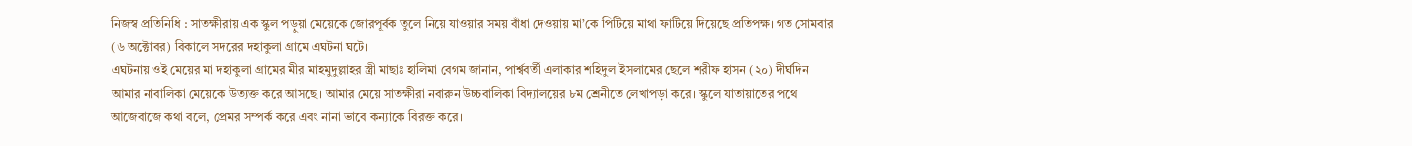নিজস্ব প্রতিনিধি : সাতক্ষীরায় এক স্কুল পড়ুয়া মেয়েকে জোরপূর্বক তুলে নিয়ে যাওয়ার সময় বাঁধা দেওয়ায় মা’কে পিটিয়ে মাথা ফাটিয়ে দিয়েছে প্রতিপক্ষ। গত সোমবার (৬ অক্টোবর) বিকালে সদরের দহাকুলা গ্রামে এঘটনা ঘটে।
এঘটনায় ওই মেয়ের মা দহাকুলা গ্রামের মীর মাহমুদুল্লাহর স্ত্রী মাছাঃ হালিমা বেগম জানান, পার্শ্ববর্তী এলাকার শহিদুল ইসলামের ছেলে শরীফ হাসন (২০) দীর্ঘদিন আমার নাবালিকা মেয়েকে উত্যক্ত করে আসছে। আমার মেয়ে সাতক্ষীরা নবারুন উচ্চবালিকা বিদ্যালয়ের ৮ম শ্রেনীতে লেখাপড়া করে। স্কুলে যাতায়াতের পথে আজেবাজে কথা বলে, প্রেমর সম্পর্ক করে এবং নানা ভাবে কন্যাকে বিরক্ত করে।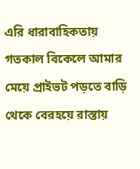এরি ধারাবাহিকতায় গতকাল বিকেলে আমার মেয়ে প্রাইভট পড়তে বাড়ি থেকে বেরহয়ে রাস্তায়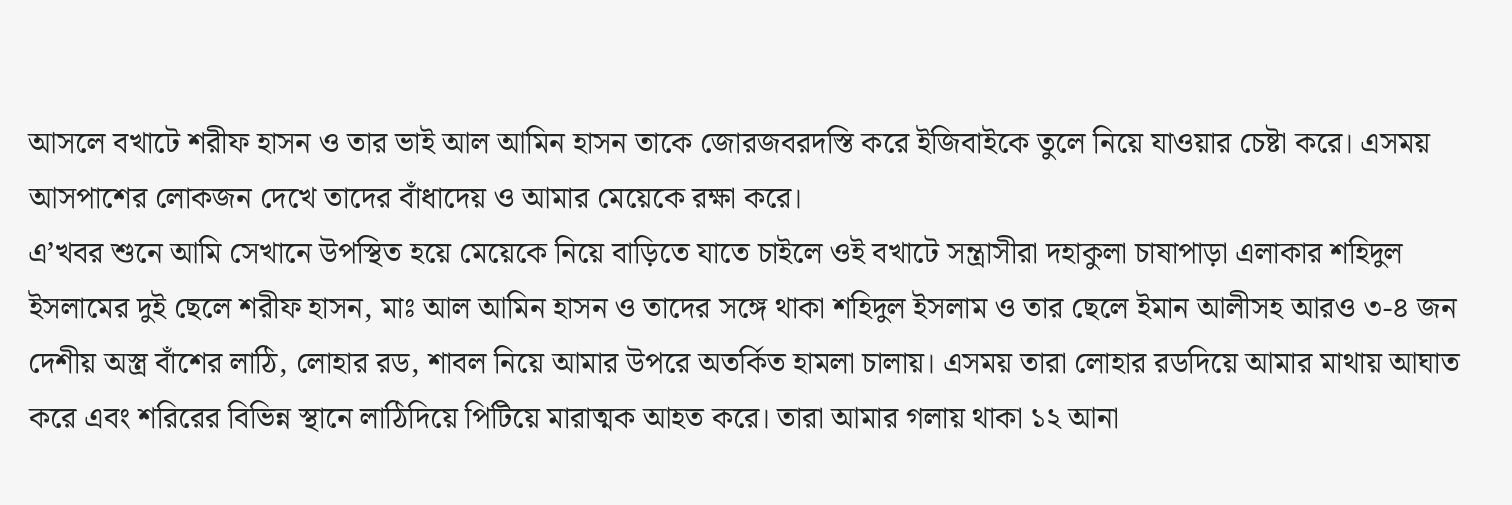আসলে বখাটে শরীফ হাসন ও তার ভাই আল আমিন হাসন তাকে জোরজবরদস্তি করে ইজিবাইকে তুলে নিয়ে যাওয়ার চেষ্টা করে। এসময় আসপাশের লোকজন দেখে তাদের বাঁধাদেয় ও আমার মেয়েকে রক্ষা করে।
এ’খবর শুনে আমি সেখানে উপস্থিত হয়ে মেয়েকে নিয়ে বাড়িতে যাতে চাইলে ওই বখাটে সন্ত্রাসীরা দহাকুলা চাষাপাড়া এলাকার শহিদুল ইসলামের দুই ছেলে শরীফ হাসন, মাঃ আল আমিন হাসন ও তাদের সঙ্গে থাকা শহিদুল ইসলাম ও তার ছেলে ইমান আলীসহ আরও ৩-৪ জন দেশীয় অস্ত্র বাঁশের লাঠি, লোহার রড, শাবল নিয়ে আমার উপরে অতর্কিত হামলা চালায়। এসময় তারা লোহার রডদিয়ে আমার মাথায় আঘাত করে এবং শরিরের বিভিন্ন স্থানে লাঠিদিয়ে পিটিয়ে মারাত্মক আহত করে। তারা আমার গলায় থাকা ১২ আনা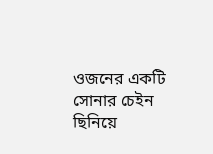ওজনের একটি সোনার চেইন ছিনিয়ে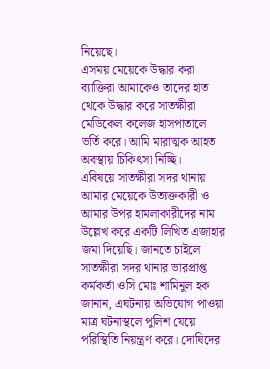নিয়েছে।
এসময় মেয়েকে উদ্ধার করা ব্যাক্তিরা আমাকেও তাদের হাত থেকে উদ্ধার করে সাতক্ষীরা মেডিকেল কলেজ হাসপাতালে ভর্তি করে। আমি মারাত্মক আহত অবস্থায় চিকিৎসা নিচ্ছি।
এবিষয়ে সাতক্ষীরা সদর থানায় আমার মেয়েকে উত্যক্তকারী ও আমার উপর হামলাকারীদের নাম উল্লেখ করে একটি লিখিত এজাহার জমা দিয়েছি। জানতে চাইলে সাতক্ষীরা সদর থানার ভারপ্রাপ্ত কর্মকর্তা ওসি মোঃ শামিনুল হক জানান, এঘটনায় অভিযোগ পাওয়া মাত্র ঘটনাস্থলে পুলিশ যেয়ে পরিস্থিতি নিয়ন্ত্রণ করে। দোষিদের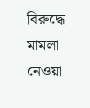বিরুদ্ধে মামলা নেওয়া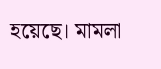হয়েছে। মামলা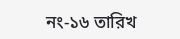নং-১৬ তারিখ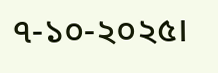৭-১০-২০২৫।